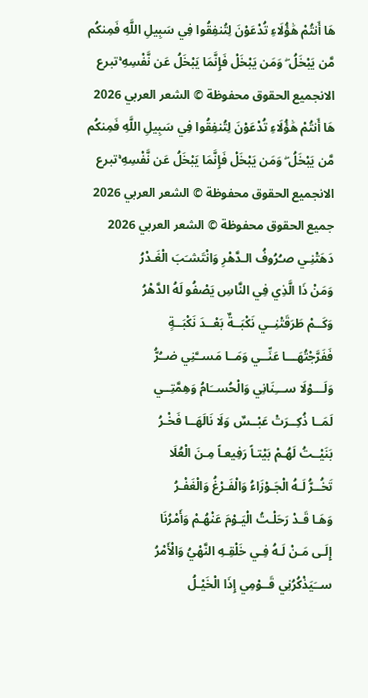هَا أَنتُمْ هَٰؤُلَاءِ تُدْعَوْنَ لِتُنفِقُوا فِي سَبِيلِ اللَّهِ فَمِنكُم مَّن يَبْخَلُ ۖ وَمَن يَبْخَلْ فَإِنَّمَا يَبْخَلُ عَن نَّفْسِهِ ۚتبرع الانجميع الحقوق محفوظة © الشعر العربي 2026
هَا أَنتُمْ هَٰؤُلَاءِ تُدْعَوْنَ لِتُنفِقُوا فِي سَبِيلِ اللَّهِ فَمِنكُم مَّن يَبْخَلُ ۖ وَمَن يَبْخَلْ فَإِنَّمَا يَبْخَلُ عَن نَّفْسِهِ ۚتبرع الانجميع الحقوق محفوظة © الشعر العربي 2026
جميع الحقوق محفوظة © الشعر العربي 2026
دَهَتْنِـي صـُرُوفُ الـدَّهْرِ وَانْتَشـَبَ الْغَـدْرُ
وَمَنْ ذَا الَّذِي فِي النَّاسِ يَصْفُو لَهُ الدَّهْرُ
وَكَــمْ طَرَقَتْنِــي نَكْبَــةٌ بَعْــدَ نَكْبَــةٍ
فَفَرَّجْتُهَـــا عَنِّــي وَمَــا مَســَّنِي ضــُرُّ
وَلَـــوْلَا ســـِنَانِي وَالْحُســَامُ وَهِمَّتِــي
لَمَــا ذُكِــرَتْ عَبْــسٌ وَلَا نَالَهَــا فَخْـرُ
بَنَيْــتُ لَهُـمْ بَيْتـاً رَفِيعـاً مِـنَ الْعُلَا
تَخُــرُّ لَـهُ الْجَـوْزَاءُ وَالْفَـرْغُ وَالْغَفْـرُ
وَهَـا قَـدْ رَحَلْـتُ الْيَـوْمَ عَنْهُـمْ وَأَمْرُنَا
إِلَـى مَـنْ لَـهُ فِـي خَلْقِـهِ النَّهْيُ وَالْأَمْرُ
ســَيَذْكُرُنِي قَــوْمِي إِذَا الْخَيْـلُ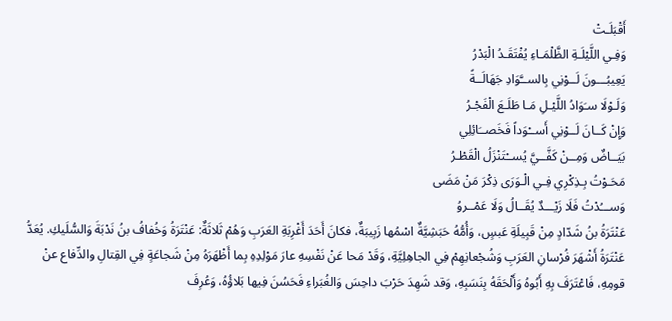أَقْبَلَـتْ
وَفِـي اللَّيْلَـةِ الظَّلْمَـاءِ يُفْتَقَـدُ الْبَدْرُ
يَعِيبُـــونَ لَــوْنِي بِالســَّوَادِ جَهَالَــةً
وَلَـوْلَا سـَوَادُ اللَّيْـلِ مَـا طَلَـعَ الْفَجْـرُ
وَإِنْ كَــانَ لَــوْنِي أَســْوَداً فَخَصــَائِلِي
بَيَــاضٌ وَمِــنْ كَفَّــيَّ يُســْتَنْزَلُ الْقَطْـرُ
مَحَـوْتُ بِـذِكْرِي فِـي الْـوَرَى ذِكْرَ مَنْ مَضَى
وَســـُدْتُ فَلَا زَيْـــدٌ يُقَــالُ وَلَا عَمْــروُ
عَنْتَرَةُ بنُ شَدّادٍ مِنْ قَبِيلَةِ عَبسٍ، وَأُمُّهُ حَبَشِيَّةٌ اسْمُها زَبِيبَةٌ، فكانَ أَحَدَ أَغْرِبَةِ العَرَبِ وَهُمْ ثَلاثَةٌ: عَنْتَرَةُ وَخُفافُ بنُ نَدْبَةَ وَالسُّلَيكِ. يُعَدُّ عَنْتَرَةُ أَشْهَرَ فُرْسانِ العَرَبِ وَشُجْعانِهِمْ فِي الجاهِلِيَّةِ، وَقَدْ مَحا عَنْ نَفْسِهِ عارَ مَوْلِدِهِ بِما أَظْهَرَهُ مِنْ شَجاعَةٍ فِي القِتالِ والدِّفاع عنْ قومِهِ، فَاعْتَرَفَ بِهِ أَبُوهُ وَأَلْحَقَهُ بِنَسَبِهِ، وَقد شَهِدَ حَرْبَ داحِسَ وَالغُبَراءِ فَحَسُنَ فِيها بَلاؤُهُ، وَعُرِفَ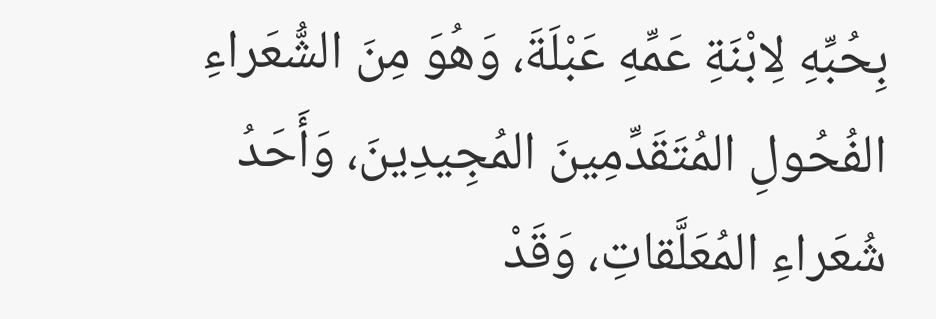بِحُبِّهِ لِابْنَةِ عَمِّهِ عَبْلَةَ، وَهُوَ مِنَ الشُّعَراءِ الفُحُولِ المُتَقَدِّمِينَ المُجِيدِينَ، وَأَحَدُ شُعَراءِ المُعَلَّقاتِ، وَقَدْ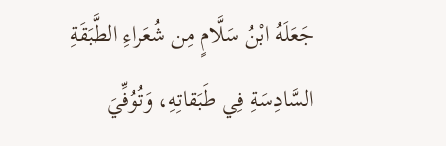جَعَلَهُ ابْنُ سَلَّامٍ مِن شُعَراءِ الطَّبَقَةِ السَّادِسَةِ فِي طَبَقاتِهِ، وَتُوُفِّيَ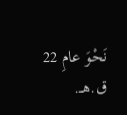نَحْوَ عامِ 22 ق.هــ.